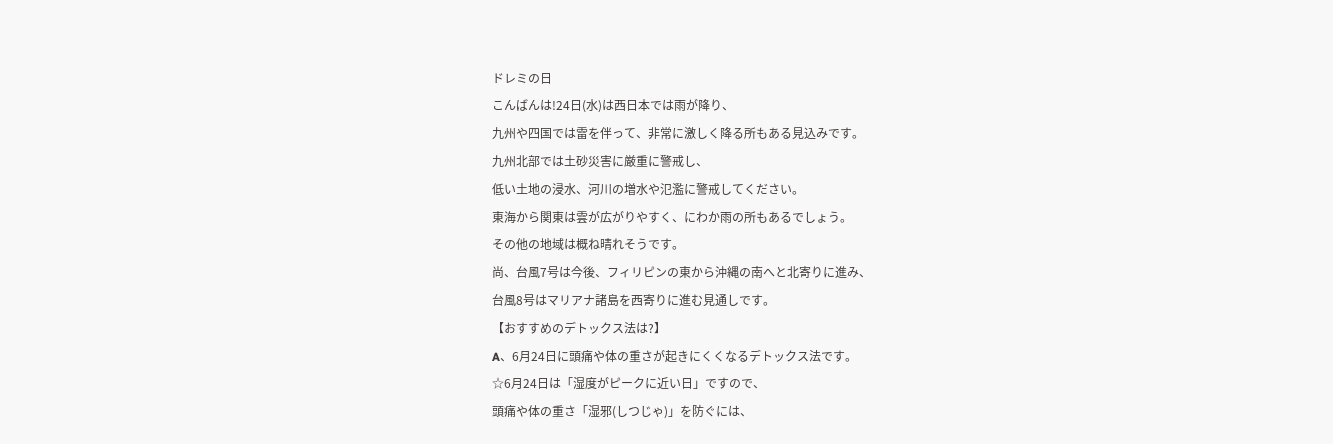ドレミの日
こんばんは!24日(水)は西日本では雨が降り、
九州や四国では雷を伴って、非常に激しく降る所もある見込みです。
九州北部では土砂災害に厳重に警戒し、
低い土地の浸水、河川の増水や氾濫に警戒してください。
東海から関東は雲が広がりやすく、にわか雨の所もあるでしょう。
その他の地域は概ね晴れそうです。
尚、台風7号は今後、フィリピンの東から沖縄の南へと北寄りに進み、
台風8号はマリアナ諸島を西寄りに進む見通しです。
【おすすめのデトックス法は?】
A、6月24日に頭痛や体の重さが起きにくくなるデトックス法です。
☆6月24日は「湿度がピークに近い日」ですので、
頭痛や体の重さ「湿邪(しつじゃ)」を防ぐには、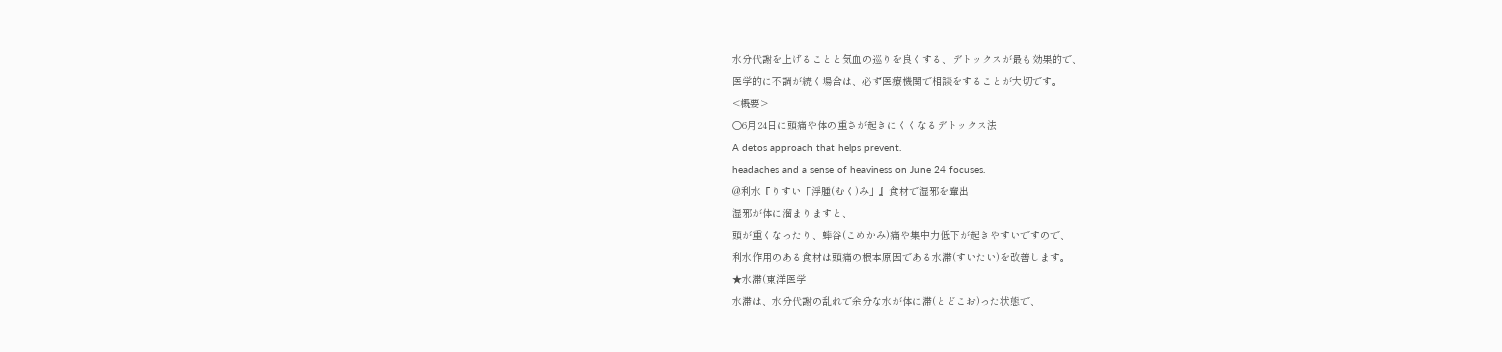水分代謝を上げることと気血の巡りを良くする、デトックスが最も効果的で、
医学的に不調が続く場合は、必ず医療機関で相談をすることが大切です。
<概要>
〇6月24日に頭痛や体の重さが起きにくくなるデトックス法
A detos approach that helps prevent.
headaches and a sense of heaviness on June 24 focuses.
@利水『りすい「浮腫(むく)み」』食材で湿邪を輩出
湿邪が体に溜まりますと、
頭が重くなったり、蟀谷(こめかみ)痛や集中力低下が起きやすいですので、
利水作用のある食材は頭痛の根本原因である水滞(すいたい)を改善します。
★水滞(東洋医学
水滞は、水分代謝の乱れで余分な水が体に滞(とどこお)った状態で、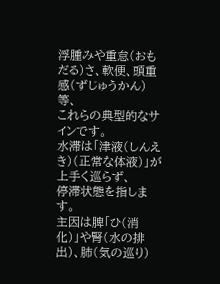浮腫みや重怠(おもだる)さ、軟便、頭重感(ずじゅうかん)等、
これらの典型的なサインです。
水滞は「津液(しんえき)(正常な体液)」が上手く巡らず、
停滞状態を指します。
主因は脾「ひ(消化)」や腎(水の排出)、肺(気の巡り)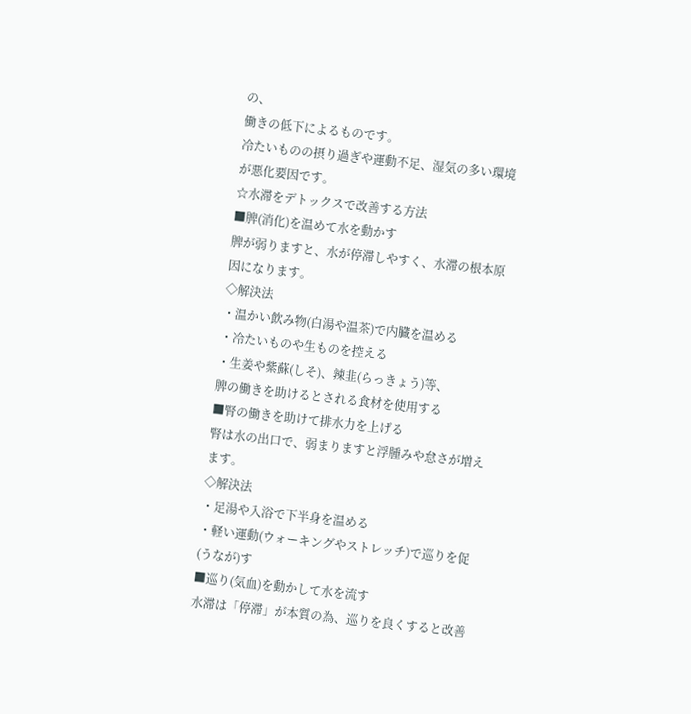の、
働きの低下によるものです。
冷たいものの摂り過ぎや運動不足、湿気の多い環境が悪化要因です。
☆水滞をデトックスで改善する方法
■脾(消化)を温めて水を動かす
脾が弱りますと、水が停滞しやすく、水滞の根本原因になります。
◇解決法
・温かい飲み物(白湯や温茶)で内臓を温める
・冷たいものや生ものを控える
・生姜や紫蘇(しそ)、辣韭(らっきょう)等、
脾の働きを助けるとされる食材を使用する
■腎の働きを助けて排水力を上げる
腎は水の出口で、弱まりますと浮腫みや怠さが増えます。
◇解決法
・足湯や入浴で下半身を温める
・軽い運動(ウォーキングやストレッチ)で巡りを促(うなが)す
■巡り(気血)を動かして水を流す
水滞は「停滞」が本質の為、巡りを良くすると改善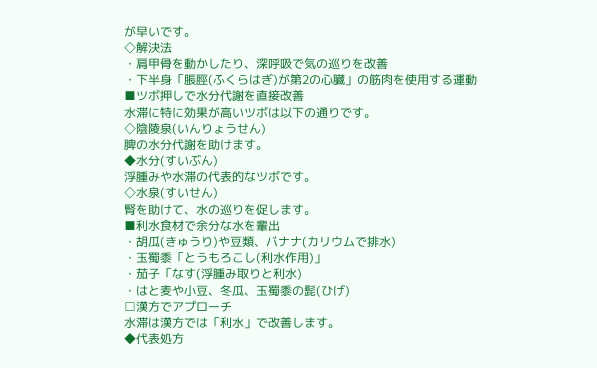が早いです。
◇解決法
・肩甲骨を動かしたり、深呼吸で気の巡りを改善
・下半身「脹脛(ふくらはぎ)が第2の心臓」の筋肉を使用する運動
■ツボ押しで水分代謝を直接改善
水滞に特に効果が高いツボは以下の通りです。
◇陰陵泉(いんりょうせん)
脾の水分代謝を助けます。
◆水分(すいぶん)
浮腫みや水滞の代表的なツボです。
◇水泉(すいせん)
腎を助けて、水の巡りを促します。
■利水食材で余分な水を輩出
・胡瓜(きゅうり)や豆類、バナナ(カリウムで排水)
・玉蜀黍「とうもろこし(利水作用)」
・茄子「なす(浮腫み取りと利水)
・はと麦や小豆、冬瓜、玉蜀黍の髭(ひげ)
□漢方でアプローチ
水滞は漢方では「利水」で改善します。
◆代表処方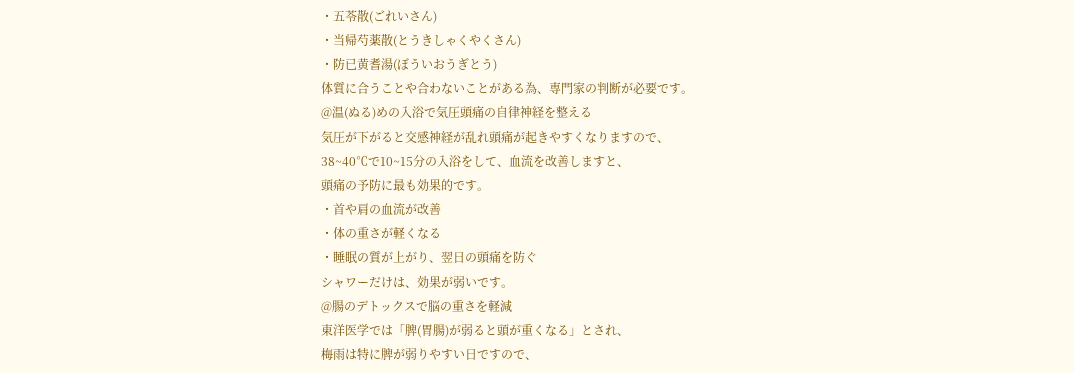・五苓散(ごれいさん)
・当帰芍薬散(とうきしゃくやくさん)
・防已黄耆湯(ぼういおうぎとう)
体質に合うことや合わないことがある為、専門家の判断が必要です。
@温(ぬる)めの入浴で気圧頭痛の自律神経を整える
気圧が下がると交感神経が乱れ頭痛が起きやすくなりますので、
38~40℃で10~15分の入浴をして、血流を改善しますと、
頭痛の予防に最も効果的です。
・首や肩の血流が改善
・体の重さが軽くなる
・睡眠の質が上がり、翌日の頭痛を防ぐ
シャワーだけは、効果が弱いです。
@腸のデトックスで脳の重さを軽減
東洋医学では「脾(胃腸)が弱ると頭が重くなる」とされ、
梅雨は特に脾が弱りやすい日ですので、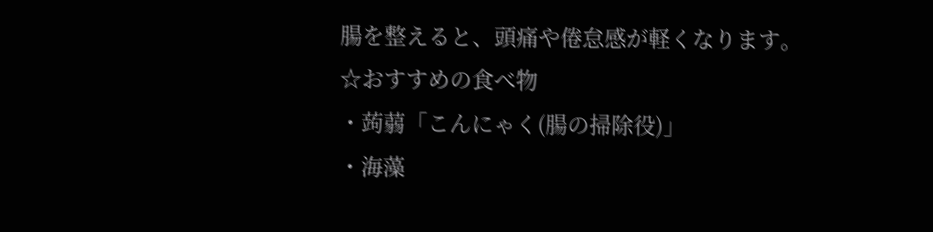腸を整えると、頭痛や倦怠感が軽くなります。
☆おすすめの食べ物
・蒟蒻「こんにゃく(腸の掃除役)」
・海藻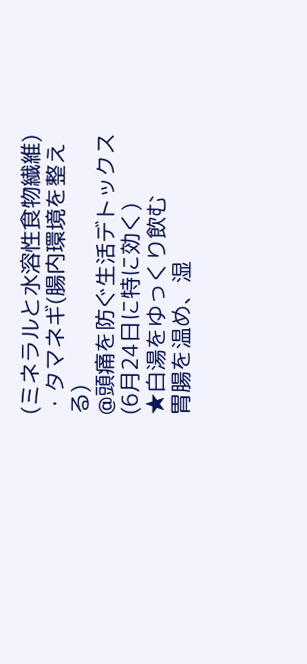(ミネラルと水溶性食物繊維)
・タマネギ(腸内環境を整える)
@頭痛を防ぐ生活デトックス(6月24日に特に効く)
★白湯をゆっくり飲む
胃腸を温め、湿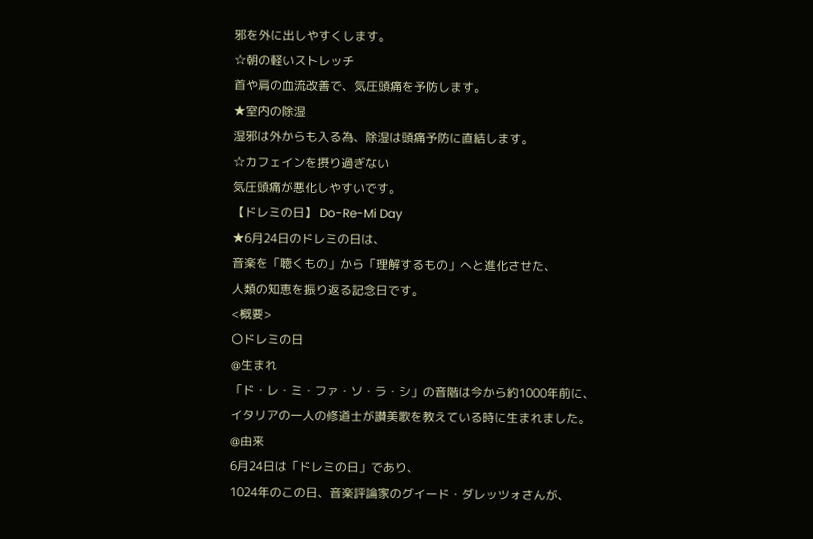邪を外に出しやすくします。
☆朝の軽いストレッチ
首や肩の血流改善で、気圧頭痛を予防します。
★室内の除湿
湿邪は外からも入る為、除湿は頭痛予防に直結します。
☆カフェインを摂り過ぎない
気圧頭痛が悪化しやすいです。
【ドレミの日】 Do-Re-Mi Day
★6月24日のドレミの日は、
音楽を「聴くもの」から「理解するもの」へと進化させた、
人類の知恵を振り返る記念日です。
<概要>
〇ドレミの日
@生まれ
「ド・レ・ミ・ファ・ソ・ラ・シ」の音階は今から約1000年前に、
イタリアの一人の修道士が讃美歌を教えている時に生まれました。
@由来
6月24日は「ドレミの日」であり、
1024年のこの日、音楽評論家のグイード・ダレッツォさんが、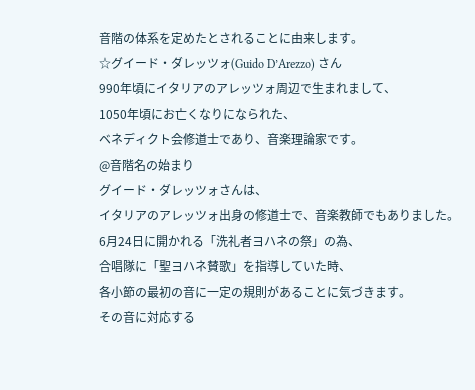音階の体系を定めたとされることに由来します。
☆グイード・ダレッツォ(Guido D’Arezzo) さん
990年頃にイタリアのアレッツォ周辺で生まれまして、
1050年頃にお亡くなりになられた、
ベネディクト会修道士であり、音楽理論家です。
@音階名の始まり
グイード・ダレッツォさんは、
イタリアのアレッツォ出身の修道士で、音楽教師でもありました。
6月24日に開かれる「洗礼者ヨハネの祭」の為、
合唱隊に「聖ヨハネ賛歌」を指導していた時、
各小節の最初の音に一定の規則があることに気づきます。
その音に対応する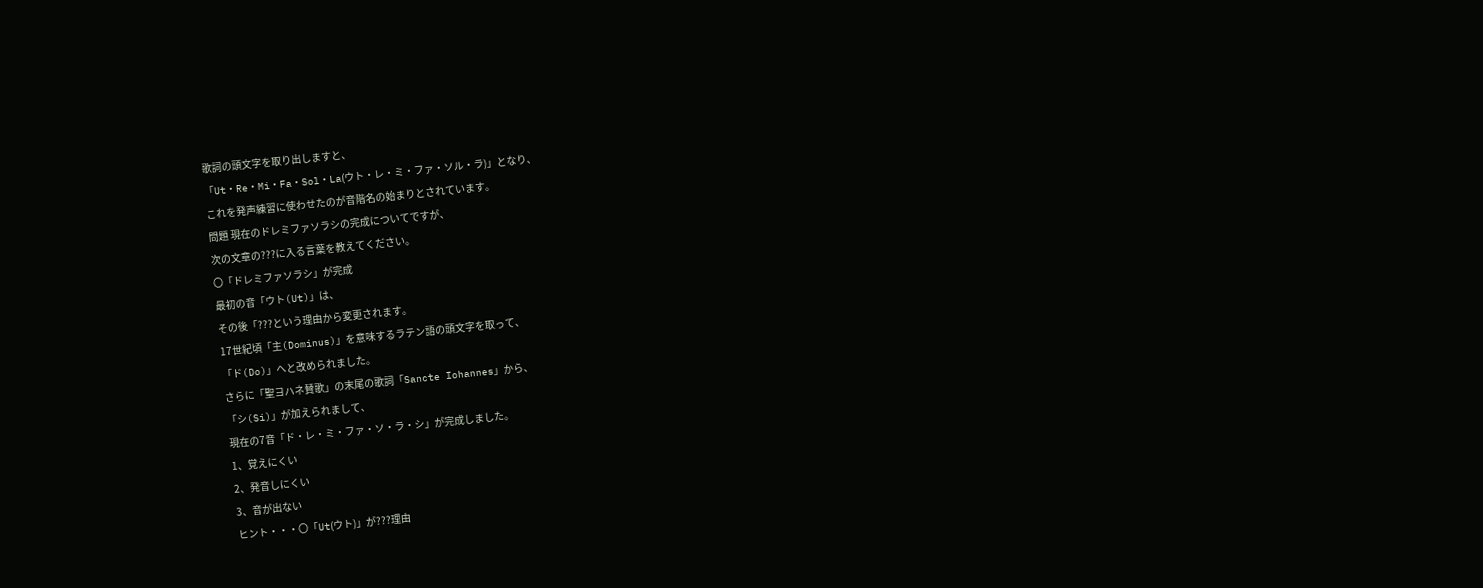歌詞の頭文字を取り出しますと、
「Ut・Re・Mi・Fa・Sol・La(ウト・レ・ミ・ファ・ソル・ラ)」となり、
これを発声練習に使わせたのが音階名の始まりとされています。
問題 現在のドレミファソラシの完成についてですが、
次の文章の???に入る言葉を教えてください。
〇「ドレミファソラシ」が完成
最初の音「ウト(Ut)」は、
その後「???という理由から変更されます。
17世紀頃「主(Dominus)」を意味するラテン語の頭文字を取って、
「ド(Do)」へと改められました。
さらに「聖ヨハネ賛歌」の末尾の歌詞「Sancte Iohannes」から、
「シ(Si)」が加えられまして、
現在の7音「ド・レ・ミ・ファ・ソ・ラ・シ」が完成しました。
1、覚えにくい
2、発音しにくい
3、音が出ない
ヒント・・・〇「Ut(ウト)」が???理由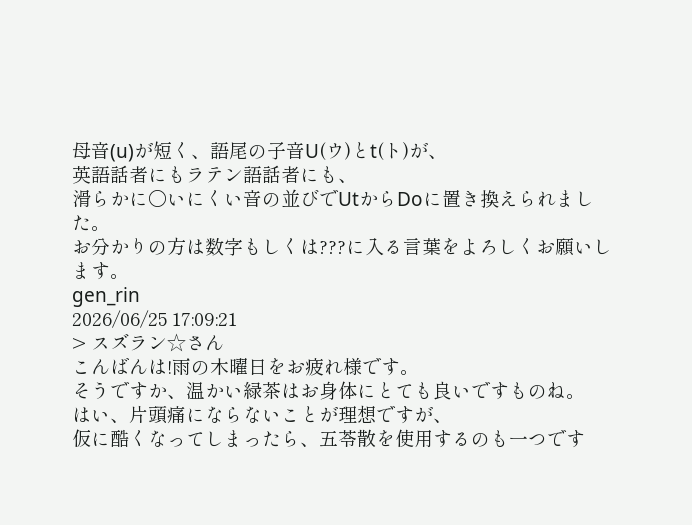母音(u)が短く、語尾の子音U(ウ)とt(ト)が、
英語話者にもラテン語話者にも、
滑らかに〇いにくい音の並びでUtからDoに置き換えられました。
お分かりの方は数字もしくは???に入る言葉をよろしくお願いします。
gen_rin
2026/06/25 17:09:21
> スズラン☆さん
こんばんは!雨の木曜日をお疲れ様です。
そうですか、温かい緑茶はお身体にとても良いですものね。
はい、片頭痛にならないことが理想ですが、
仮に酷くなってしまったら、五苓散を使用するのも一つです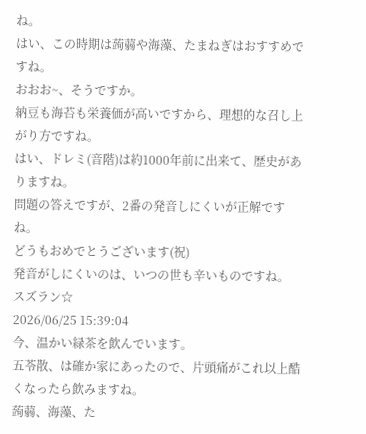ね。
はい、この時期は蒟蒻や海藻、たまねぎはおすすめですね。
おおお~、そうですか。
納豆も海苔も栄養価が高いですから、理想的な召し上がり方ですね。
はい、ドレミ(音階)は約1000年前に出来て、歴史がありますね。
問題の答えですが、2番の発音しにくいが正解ですね。
どうもおめでとうございます(祝)
発音がしにくいのは、いつの世も辛いものですね。
スズラン☆
2026/06/25 15:39:04
今、温かい緑茶を飲んでいます。
五苓散、は確か家にあったので、片頭痛がこれ以上酷くなったら飲みますね。
蒟蒻、海藻、た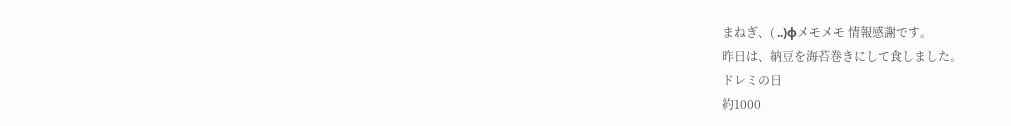まねぎ、( ..)φメモメモ 情報感謝です。
昨日は、納豆を海苔巻きにして食しました。
ドレミの日
約1000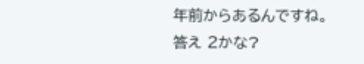年前からあるんですね。
答え 2かな?